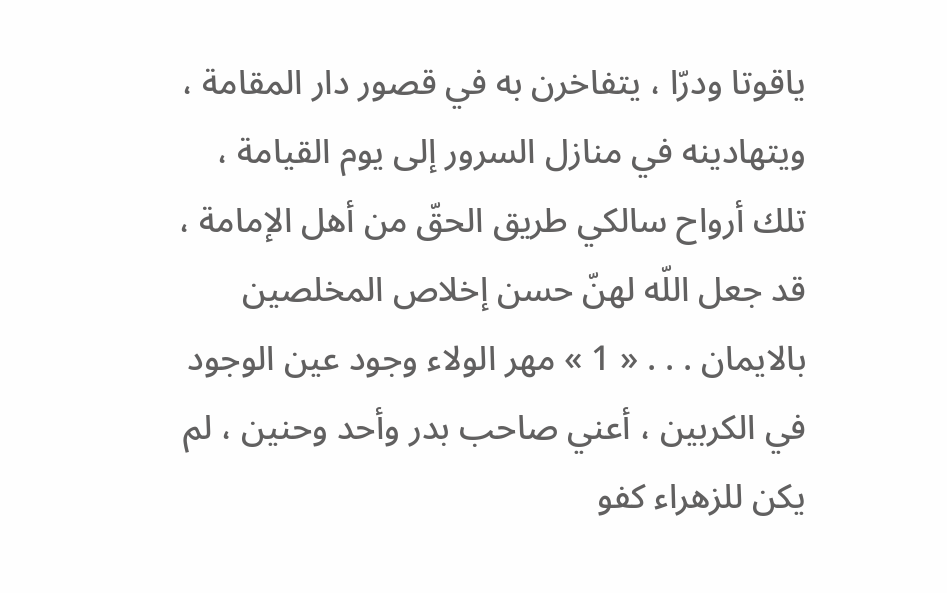ياقوتا ودرّا ، يتفاخرن به في قصور دار المقامة ، ويتهادينه في منازل السرور إلى يوم القيامة ، تلك أرواح سالكي طريق الحقّ من أهل الإمامة ، قد جعل اللّه لهنّ حسن إخلاص المخلصين بالايمان . . . « 1 » مهر الولاء وجود عين الوجود في الكربين ، أعني صاحب بدر وأحد وحنين ، لم يكن للزهراء كفو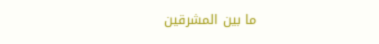ما بين المشرقين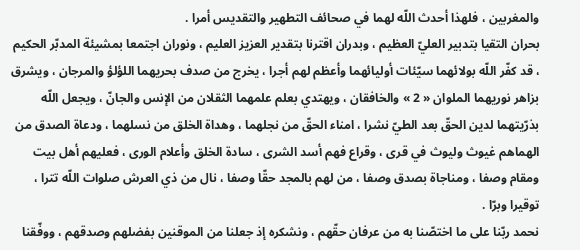والمغربين ، فلهذا أحدث اللّه لهما في صحائف التطهير والتقديس أمرا .
بحران التقيا بتدبير العليّ العظيم ، وبدران اقترنا بتقدير العزيز العليم ، ونوران اجتمعا بمشيئة المدبّر الحكيم ، قد كفّر اللّه بولائهما سيّئات أوليائهما وأعظم لهم أجرا ، يخرج من صدف بحريهما اللؤلؤ والمرجان ، ويشرق بزاهر نوريهما الملوان « 2 » والخافقان ، ويهتدي بعلم علمهما الثقلان من الإنس والجانّ ، ويجعل اللّه بذرّيتهما لدين الحقّ بعد الطيّ نشرا ، امناء الحقّ من نجلهما ، وهداة الخلق من نسلهما ، ودعاة الصدق من الهماهم غيوث وليوث في قرى ، وقراع فهم أسد الشرى ، سادة الخلق وأعلام الورى ، فعليهم أهل بيت ومقام وصفا ، ومناجاة بصدق وصفا ، من لهم بالمجد حقّا وصفا ، نال من ذي العرش صلوات اللّه تترا ، توقيرا وبرّا .
نحمد ربّنا على ما اختصّنا به من عرفان حقّهم ، ونشكره إذ جعلنا من الموقنين بفضلهم وصدقهم ، ووفّقنا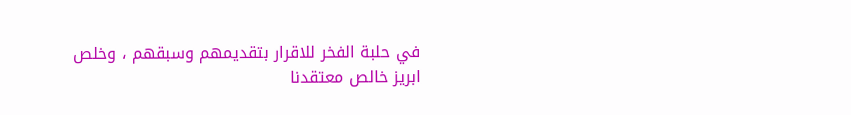في حلبة الفخر للاقرار بتقديمهم وسبقهم ، وخلص ابريز خالص معتقدنا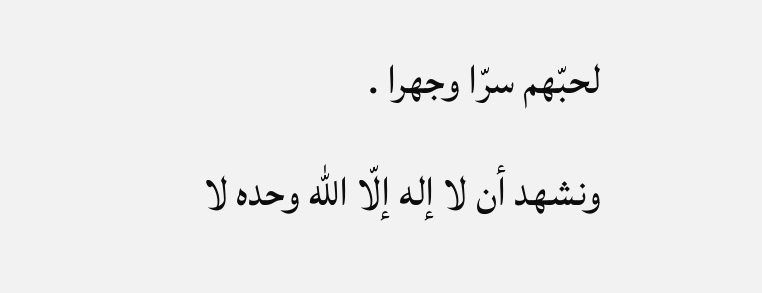لحبّهم سرّا وجهرا .
ونشهد أن لا إله إلّا اللّه وحده لا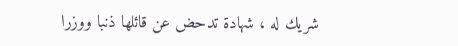شريك له ، شهادة تدحض عن قائلها ذنبا ووزرا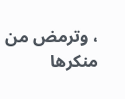، وترمض من منكرها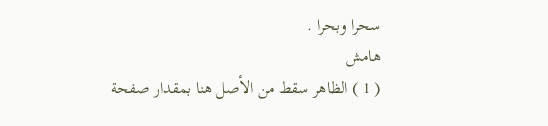سحرا وبحرا .
هامش
( 1 ) الظاهر سقط من الأصل هنا بمقدار صفحة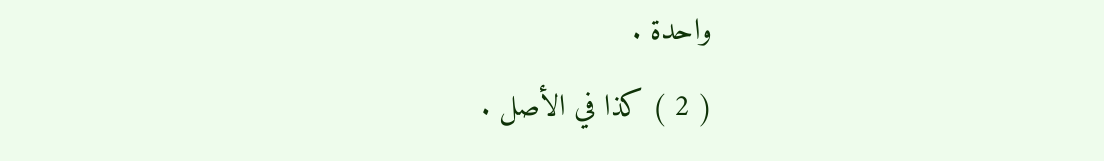واحدة .
( 2 ) كذا في الأصل .